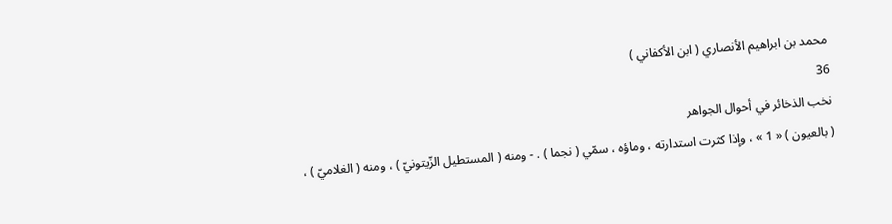محمد بن ابراهيم الأنصاري ( ابن الأكفاني )
36
نخب الذخائر في أحوال الجواهر
( بالعيون ) « 1 » ، وإذا كثرت استدارته ، وماؤه ، سمّي ( نجما ) . - ومنه ( المستطيل الزّيتونيّ ) ، ومنه ( الغلاميّ ) ،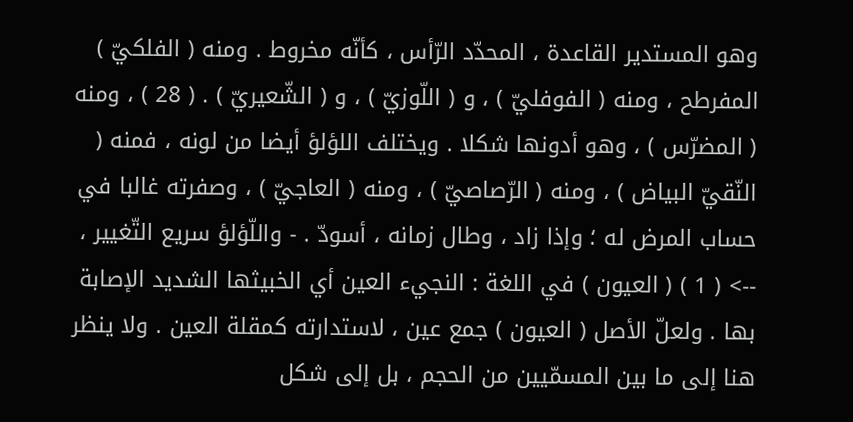وهو المستدير القاعدة ، المحدّد الرّأس ، كأنّه مخروط . ومنه ( الفلكيّ ) المفرطح ، ومنه ( الفوفليّ ) ، و ( اللّوزيّ ) ، و ( الشّعيريّ ) . ( 28 ) ، ومنه ( المضرّس ) ، وهو أدونها شكلا . ويختلف اللؤلؤ أيضا من لونه ، فمنه ( النّقيّ البياض ) ، ومنه ( الرّصاصيّ ) ، ومنه ( العاجيّ ) ، وصفرته غالبا في حساب المرض له ؛ وإذا زاد ، وطال زمانه ، أسودّ . - واللّؤلؤ سريع التّغيير ،
--> ( 1 ) ( العيون ) في اللغة : النجيء العين أي الخبيثها الشديد الإصابة بها . ولعلّ الأصل ( العيون ) جمع عين ، لاستدارته كمقلة العين . ولا ينظر هنا إلى ما بين المسمّيين من الحجم ، بل إلى شكل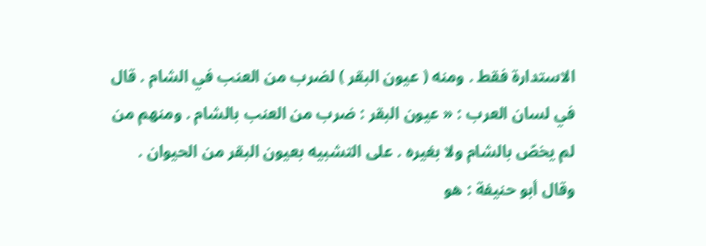الاستدارة فقط . ومنه ( عيون البقر ) لضرب من العنب في الشام . قال في لسان العرب : « عيون البقر : ضرب من العنب بالشام . ومنهم من لم يخصّ بالشام ولا بغيره . على التشبيه بعيون البقر من الحيوان . وقال أبو حنيفة : هو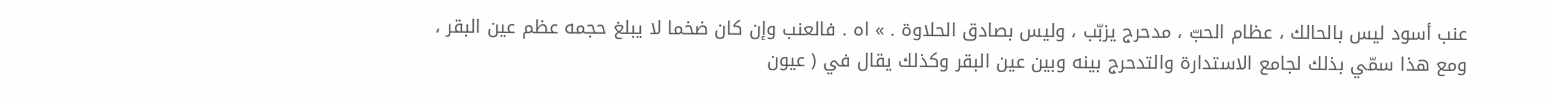عنب أسود ليس بالحالك ، عظام الحبّ ، مدحرج يزبّب ، وليس بصادق الحلاوة . » اه . فالعنب وإن كان ضخما لا يبلغ حجمه عظم عين البقر ، ومع هذا سمّي بذلك لجامع الاستدارة والتدحرج بينه وبين عين البقر وكذلك يقال في ( عيون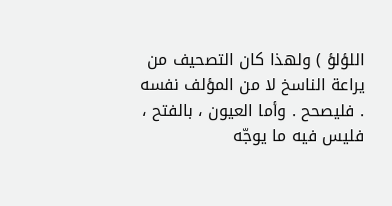اللؤلؤ ) ولهذا كان التصحيف من يراعة الناسخ لا من المؤلف نفسه . فليصحح . وأما العيون ، بالفتح ، فليس فيه ما يوجّه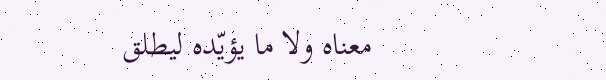معناه ولا ما يؤيّده ليطلق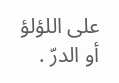على اللؤلؤ أو الدرّ .